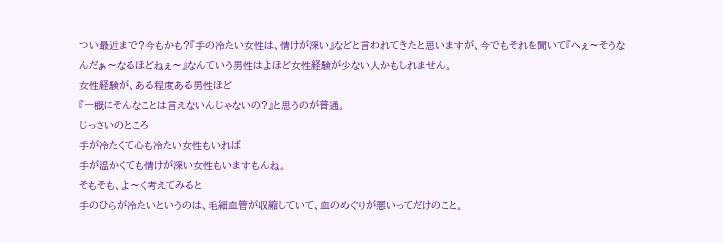つい最近まで?今もかも?『手の冷たい女性は、情けが深い』などと言われてきたと思いますが、今でもそれを聞いて『へぇ〜そうなんだぁ〜なるほどねぇ〜』なんていう男性はよほど女性経験が少ない人かもしれません。
女性経験が、ある程度ある男性ほど
『一概にそんなことは言えないんじゃないの?』と思うのが普通。
じっさいのところ
手が冷たくて心も冷たい女性もいれば
手が温かくても情けが深い女性もいますもんね。
そもそも、よ〜く考えてみると
手のひらが冷たいというのは、毛細血管が収縮していて、血のめぐりが悪いってだけのこと。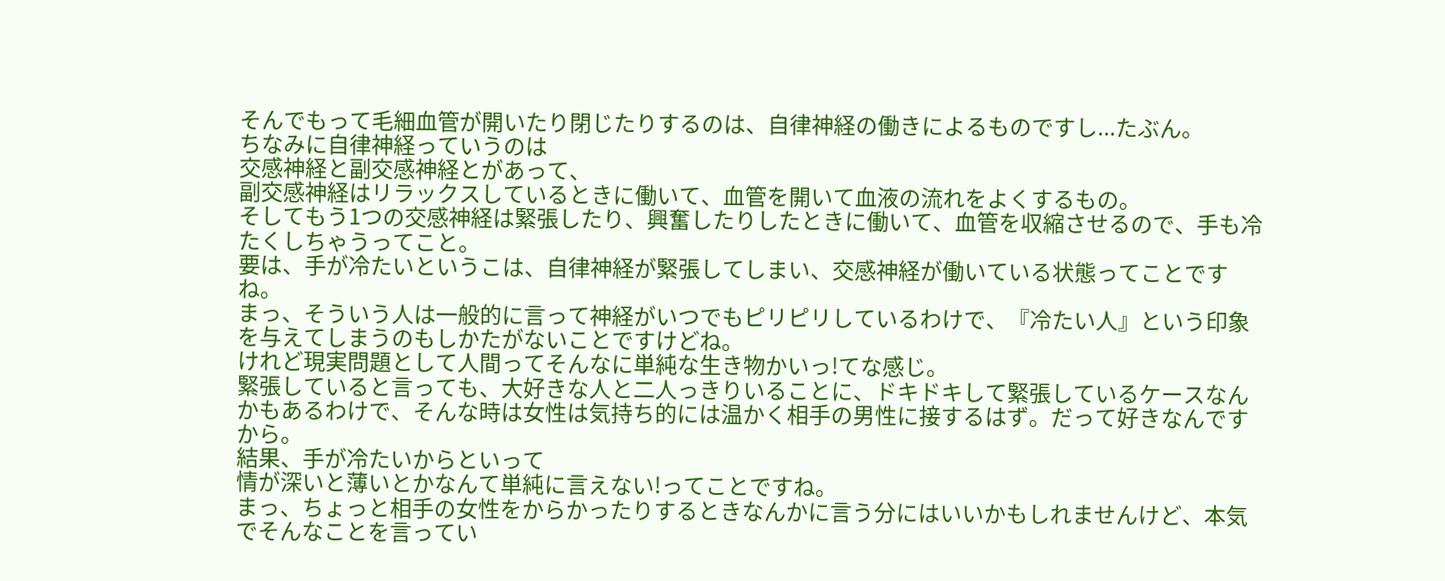そんでもって毛細血管が開いたり閉じたりするのは、自律神経の働きによるものですし...たぶん。
ちなみに自律神経っていうのは
交感神経と副交感神経とがあって、
副交感神経はリラックスしているときに働いて、血管を開いて血液の流れをよくするもの。
そしてもう1つの交感神経は緊張したり、興奮したりしたときに働いて、血管を収縮させるので、手も冷たくしちゃうってこと。
要は、手が冷たいというこは、自律神経が緊張してしまい、交感神経が働いている状態ってことですね。
まっ、そういう人は一般的に言って神経がいつでもピリピリしているわけで、『冷たい人』という印象を与えてしまうのもしかたがないことですけどね。
けれど現実問題として人間ってそんなに単純な生き物かいっ!てな感じ。
緊張していると言っても、大好きな人と二人っきりいることに、ドキドキして緊張しているケースなんかもあるわけで、そんな時は女性は気持ち的には温かく相手の男性に接するはず。だって好きなんですから。
結果、手が冷たいからといって
情が深いと薄いとかなんて単純に言えない!ってことですね。
まっ、ちょっと相手の女性をからかったりするときなんかに言う分にはいいかもしれませんけど、本気でそんなことを言ってい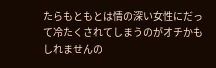たらもともとは情の深い女性にだって冷たくされてしまうのがオチかもしれませんの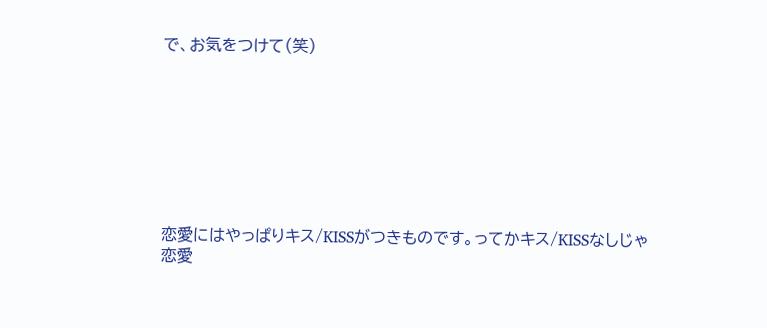で、お気をつけて(笑)








恋愛にはやっぱりキス/KISSがつきものです。ってかキス/KISSなしじゃ恋愛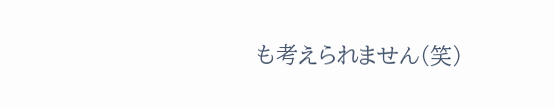も考えられません(笑)